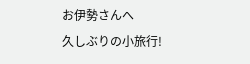お伊勢さんへ
久しぶりの小旅行!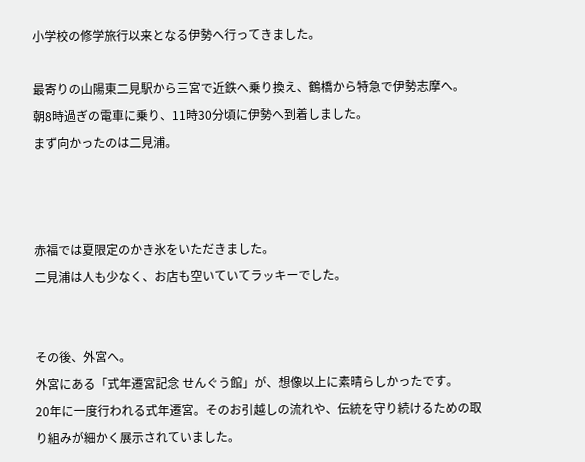小学校の修学旅行以来となる伊勢へ行ってきました。

最寄りの山陽東二見駅から三宮で近鉄へ乗り換え、鶴橋から特急で伊勢志摩へ。
朝8時過ぎの電車に乗り、11時30分頃に伊勢へ到着しました。
まず向かったのは二見浦。



赤福では夏限定のかき氷をいただきました。
二見浦は人も少なく、お店も空いていてラッキーでした。


その後、外宮へ。
外宮にある「式年遷宮記念 せんぐう館」が、想像以上に素晴らしかったです。
20年に一度行われる式年遷宮。そのお引越しの流れや、伝統を守り続けるための取り組みが細かく展示されていました。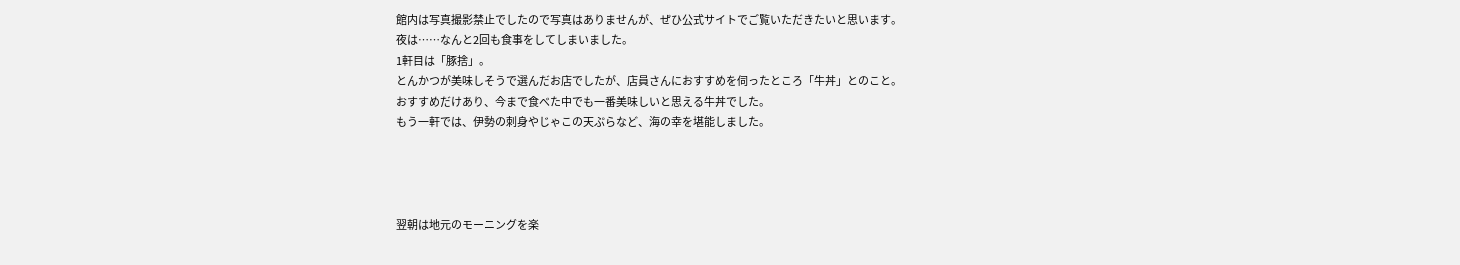館内は写真撮影禁止でしたので写真はありませんが、ぜひ公式サイトでご覧いただきたいと思います。
夜は……なんと2回も食事をしてしまいました。
1軒目は「豚捨」。
とんかつが美味しそうで選んだお店でしたが、店員さんにおすすめを伺ったところ「牛丼」とのこと。
おすすめだけあり、今まで食べた中でも一番美味しいと思える牛丼でした。
もう一軒では、伊勢の刺身やじゃこの天ぷらなど、海の幸を堪能しました。




翌朝は地元のモーニングを楽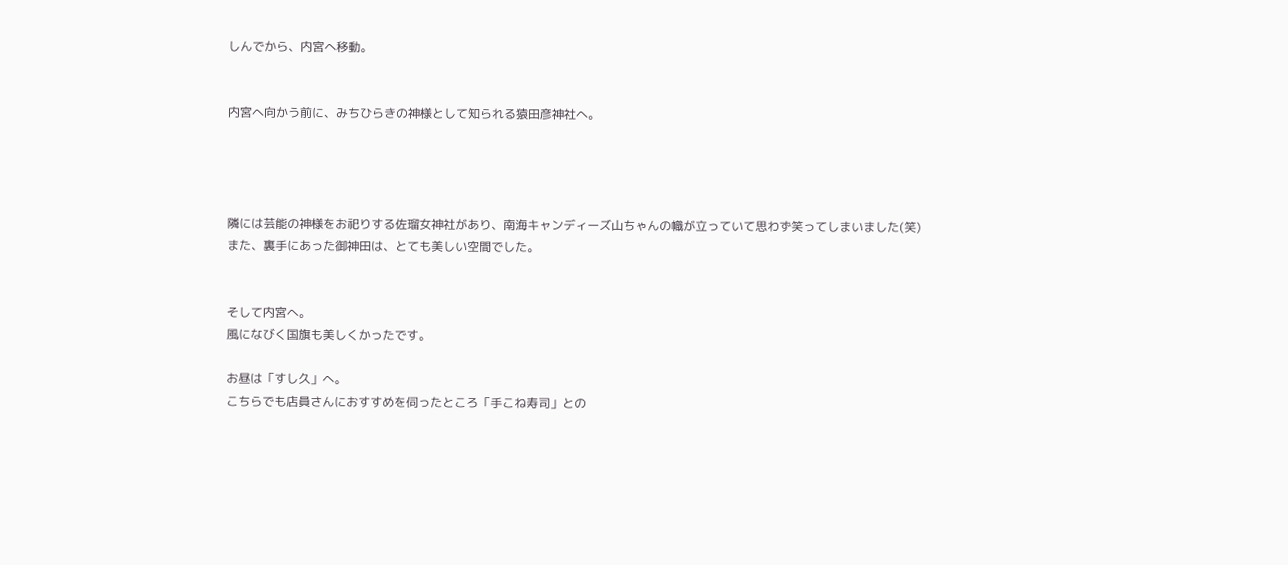しんでから、内宮へ移動。


内宮へ向かう前に、みちひらきの神様として知られる猿田彦神社へ。




隣には芸能の神様をお祀りする佐瑠女神社があり、南海キャンディーズ山ちゃんの幟が立っていて思わず笑ってしまいました(笑)
また、裏手にあった御神田は、とても美しい空間でした。


そして内宮へ。
風になびく国旗も美しくかったです。

お昼は「すし久」へ。
こちらでも店員さんにおすすめを伺ったところ「手こね寿司」との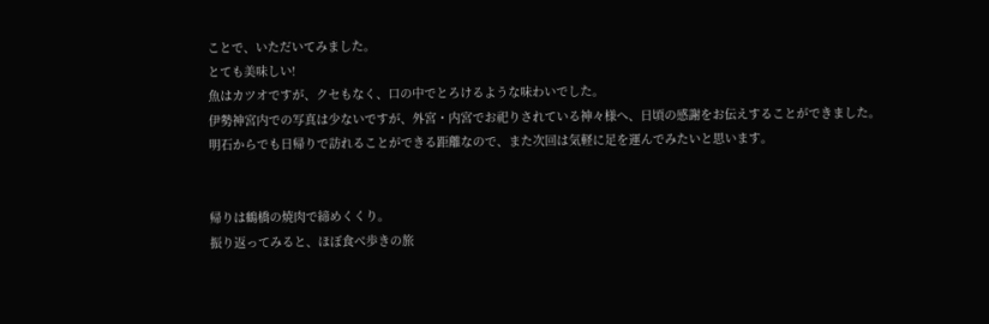ことで、いただいてみました。
とても美味しい!
魚はカツオですが、クセもなく、口の中でとろけるような味わいでした。
伊勢神宮内での写真は少ないですが、外宮・内宮でお祀りされている神々様へ、日頃の感謝をお伝えすることができました。
明石からでも日帰りで訪れることができる距離なので、また次回は気軽に足を運んでみたいと思います。


帰りは鶴橋の焼肉で締めくくり。
振り返ってみると、ほぼ食べ歩きの旅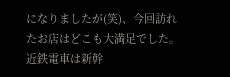になりましたが(笑)、今回訪れたお店はどこも大満足でした。
近鉄電車は新幹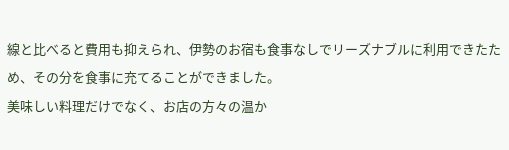線と比べると費用も抑えられ、伊勢のお宿も食事なしでリーズナブルに利用できたため、その分を食事に充てることができました。
美味しい料理だけでなく、お店の方々の温か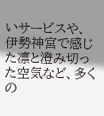いサービスや、伊勢神宮で感じた凛と澄み切った空気など、多くの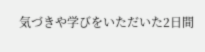気づきや学びをいただいた2日間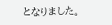となりました。